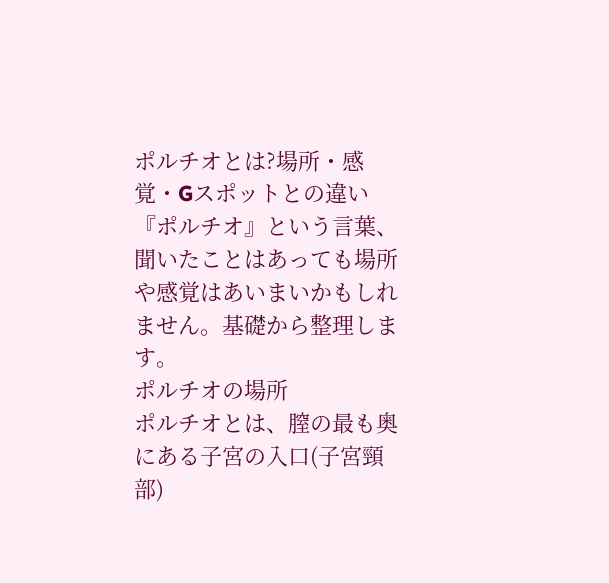ポルチオとは?場所・感覚・Gスポットとの違い
『ポルチオ』という言葉、聞いたことはあっても場所や感覚はあいまいかもしれません。基礎から整理します。
ポルチオの場所
ポルチオとは、膣の最も奥にある子宮の入口(子宮頸部)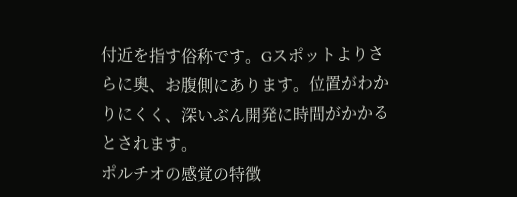付近を指す俗称です。Gスポットよりさらに奥、お腹側にあります。位置がわかりにくく、深いぶん開発に時間がかかるとされます。
ポルチオの感覚の特徴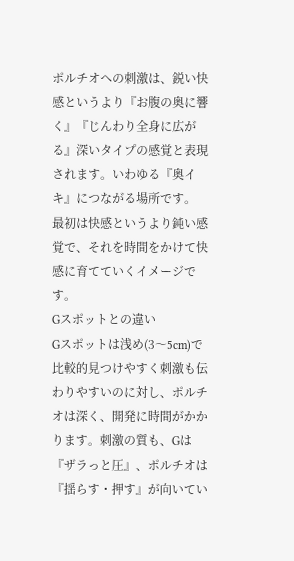ポルチオへの刺激は、鋭い快感というより『お腹の奥に響く』『じんわり全身に広がる』深いタイプの感覚と表現されます。いわゆる『奥イキ』につながる場所です。
最初は快感というより鈍い感覚で、それを時間をかけて快感に育てていくイメージです。
Gスポットとの違い
Gスポットは浅め(3〜5cm)で比較的見つけやすく刺激も伝わりやすいのに対し、ポルチオは深く、開発に時間がかかります。刺激の質も、Gは『ザラっと圧』、ポルチオは『揺らす・押す』が向いてい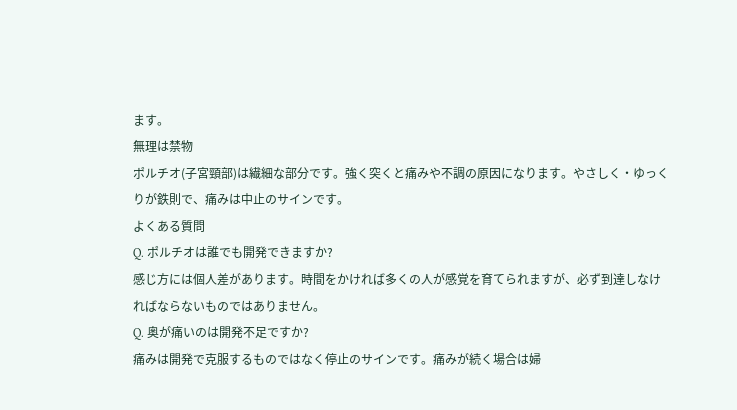ます。
無理は禁物
ポルチオ(子宮頸部)は繊細な部分です。強く突くと痛みや不調の原因になります。やさしく・ゆっくりが鉄則で、痛みは中止のサインです。
よくある質問
Q. ポルチオは誰でも開発できますか?
感じ方には個人差があります。時間をかければ多くの人が感覚を育てられますが、必ず到達しなければならないものではありません。
Q. 奥が痛いのは開発不足ですか?
痛みは開発で克服するものではなく停止のサインです。痛みが続く場合は婦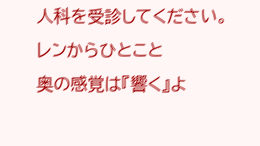人科を受診してください。
レンからひとこと
奥の感覚は『響く』よ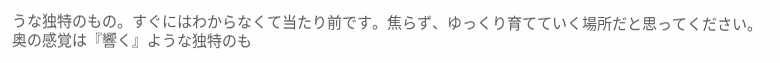うな独特のもの。すぐにはわからなくて当たり前です。焦らず、ゆっくり育てていく場所だと思ってください。
奥の感覚は『響く』ような独特のも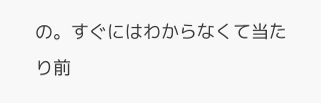の。すぐにはわからなくて当たり前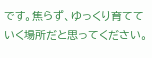です。焦らず、ゆっくり育てていく場所だと思ってください。